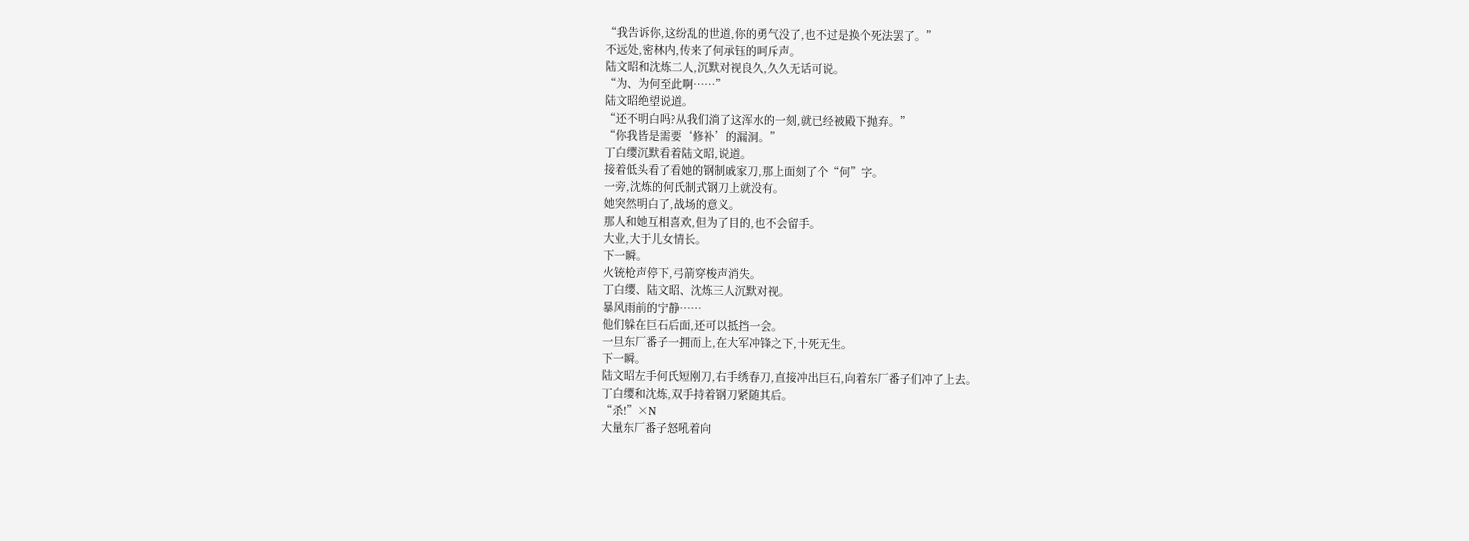“我告诉你,这纷乱的世道,你的勇气没了,也不过是换个死法罢了。”
不远处,密林内,传来了何承钰的呵斥声。
陆文昭和沈炼二人,沉默对视良久,久久无话可说。
“为、为何至此啊……”
陆文昭绝望说道。
“还不明白吗?从我们淌了这浑水的一刻,就已经被殿下抛弃。”
“你我皆是需要‘修补’的漏洞。”
丁白缨沉默看着陆文昭,说道。
接着低头看了看她的钢制戚家刀,那上面刻了个“何”字。
一旁,沈炼的何氏制式钢刀上就没有。
她突然明白了,战场的意义。
那人和她互相喜欢,但为了目的,也不会留手。
大业,大于儿女情长。
下一瞬。
火铳枪声停下,弓箭穿梭声消失。
丁白缨、陆文昭、沈炼三人沉默对视。
暴风雨前的宁静……
他们躲在巨石后面,还可以抵挡一会。
一旦东厂番子一拥而上,在大军冲锋之下,十死无生。
下一瞬。
陆文昭左手何氏短刚刀,右手绣春刀,直接冲出巨石,向着东厂番子们冲了上去。
丁白缨和沈炼,双手持着钢刀紧随其后。
“杀!”×N
大量东厂番子怒吼着向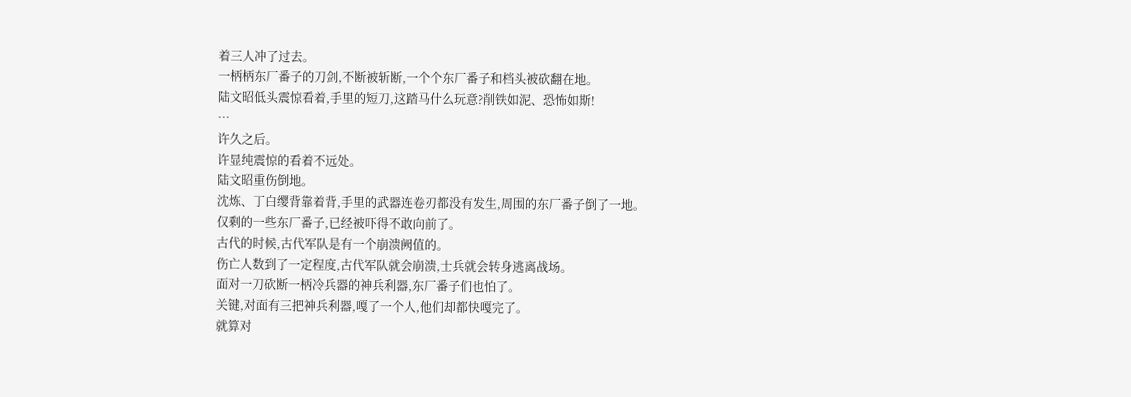着三人冲了过去。
一柄柄东厂番子的刀剑,不断被斩断,一个个东厂番子和档头被砍翻在地。
陆文昭低头震惊看着,手里的短刀,这踏马什么玩意?削铁如泥、恐怖如斯!
…
许久之后。
许显纯震惊的看着不远处。
陆文昭重伤倒地。
沈炼、丁白缨背靠着背,手里的武器连卷刃都没有发生,周围的东厂番子倒了一地。
仅剩的一些东厂番子,已经被吓得不敢向前了。
古代的时候,古代军队是有一个崩溃阙值的。
伤亡人数到了一定程度,古代军队就会崩溃,士兵就会转身逃离战场。
面对一刀砍断一柄冷兵器的神兵利器,东厂番子们也怕了。
关键,对面有三把神兵利器,嘎了一个人,他们却都快嘎完了。
就算对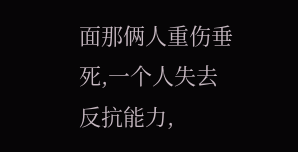面那俩人重伤垂死,一个人失去反抗能力,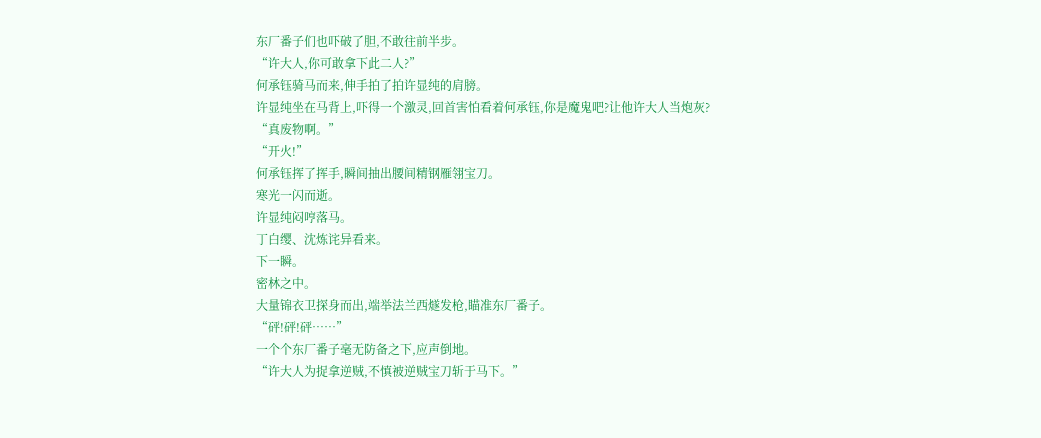东厂番子们也吓破了胆,不敢往前半步。
“许大人,你可敢拿下此二人?”
何承钰骑马而来,伸手拍了拍许显纯的肩膀。
许显纯坐在马背上,吓得一个激灵,回首害怕看着何承钰,你是魔鬼吧?让他许大人当炮灰?
“真废物啊。”
“开火!”
何承钰挥了挥手,瞬间抽出腰间精钢雁翎宝刀。
寒光一闪而逝。
许显纯闷哼落马。
丁白缨、沈炼诧异看来。
下一瞬。
密林之中。
大量锦衣卫探身而出,端举法兰西燧发枪,瞄准东厂番子。
“砰!砰!砰……”
一个个东厂番子毫无防备之下,应声倒地。
“许大人为捉拿逆贼,不慎被逆贼宝刀斩于马下。”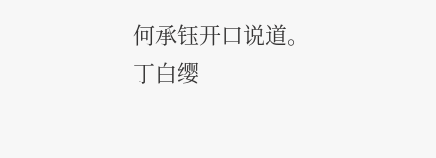何承钰开口说道。
丁白缨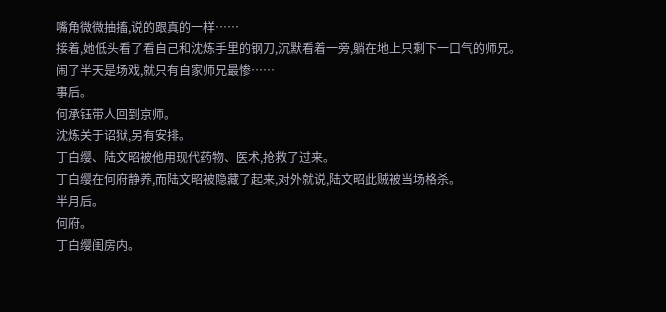嘴角微微抽搐,说的跟真的一样……
接着,她低头看了看自己和沈炼手里的钢刀,沉默看着一旁,躺在地上只剩下一口气的师兄。
闹了半天是场戏,就只有自家师兄最惨……
事后。
何承钰带人回到京师。
沈炼关于诏狱,另有安排。
丁白缨、陆文昭被他用现代药物、医术,抢救了过来。
丁白缨在何府静养,而陆文昭被隐藏了起来,对外就说,陆文昭此贼被当场格杀。
半月后。
何府。
丁白缨闺房内。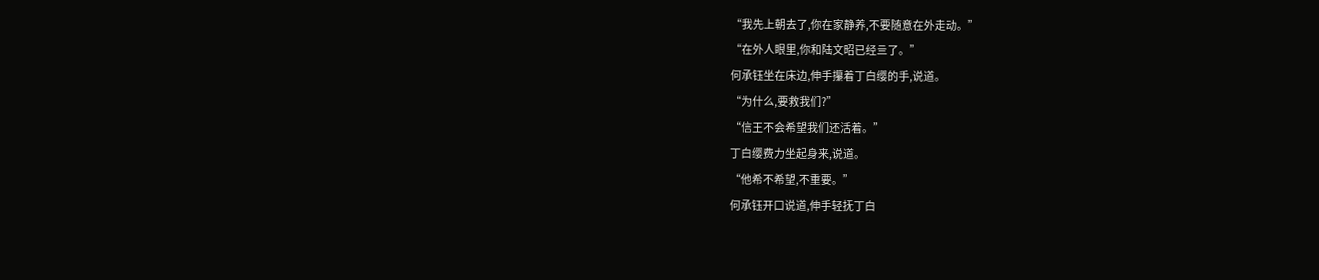“我先上朝去了,你在家静养,不要随意在外走动。”
“在外人眼里,你和陆文昭已经亖了。”
何承钰坐在床边,伸手攥着丁白缨的手,说道。
“为什么,要救我们?”
“信王不会希望我们还活着。”
丁白缨费力坐起身来,说道。
“他希不希望,不重要。”
何承钰开口说道,伸手轻抚丁白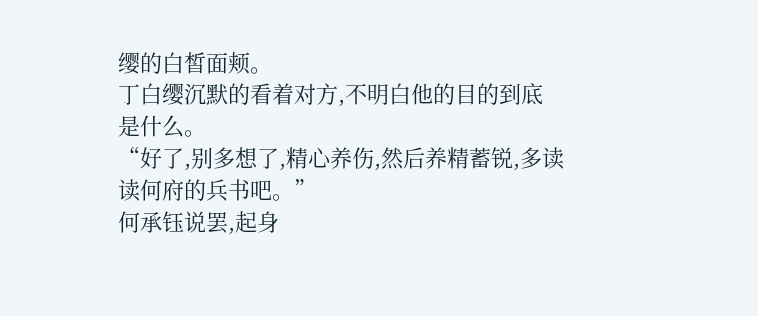缨的白皙面颊。
丁白缨沉默的看着对方,不明白他的目的到底是什么。
“好了,别多想了,精心养伤,然后养精蓄锐,多读读何府的兵书吧。”
何承钰说罢,起身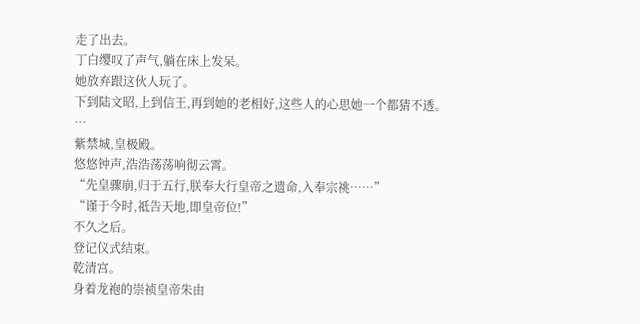走了出去。
丁白缨叹了声气,躺在床上发呆。
她放弃跟这伙人玩了。
下到陆文昭,上到信王,再到她的老相好,这些人的心思她一个都猜不透。
…
紫禁城,皇极殿。
悠悠钟声,浩浩荡荡响彻云霄。
“先皇骤崩,归于五行,朕奉大行皇帝之遗命,入奉宗祧……”
“谨于今时,祗告天地,即皇帝位!”
不久之后。
登记仪式结束。
乾清宫。
身着龙袍的崇祯皇帝朱由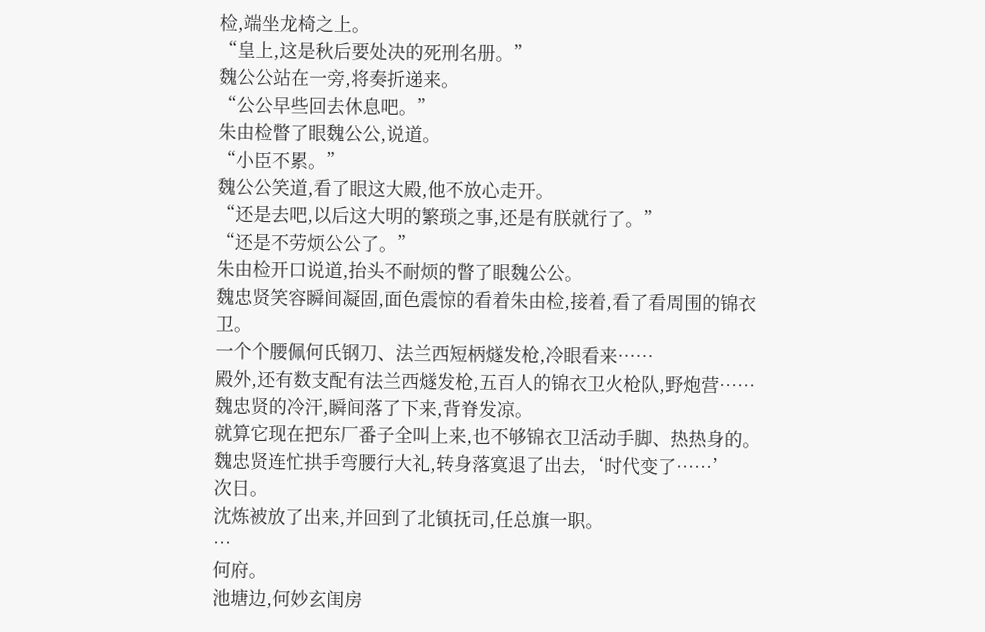检,端坐龙椅之上。
“皇上,这是秋后要处决的死刑名册。”
魏公公站在一旁,将奏折递来。
“公公早些回去休息吧。”
朱由检瞥了眼魏公公,说道。
“小臣不累。”
魏公公笑道,看了眼这大殿,他不放心走开。
“还是去吧,以后这大明的繁琐之事,还是有朕就行了。”
“还是不劳烦公公了。”
朱由检开口说道,抬头不耐烦的瞥了眼魏公公。
魏忠贤笑容瞬间凝固,面色震惊的看着朱由检,接着,看了看周围的锦衣卫。
一个个腰佩何氏钢刀、法兰西短柄燧发枪,冷眼看来……
殿外,还有数支配有法兰西燧发枪,五百人的锦衣卫火枪队,野炮营……
魏忠贤的冷汗,瞬间落了下来,背脊发凉。
就算它现在把东厂番子全叫上来,也不够锦衣卫活动手脚、热热身的。
魏忠贤连忙拱手弯腰行大礼,转身落寞退了出去,‘时代变了……’
次日。
沈炼被放了出来,并回到了北镇抚司,任总旗一职。
…
何府。
池塘边,何妙玄闺房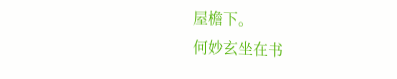屋檐下。
何妙玄坐在书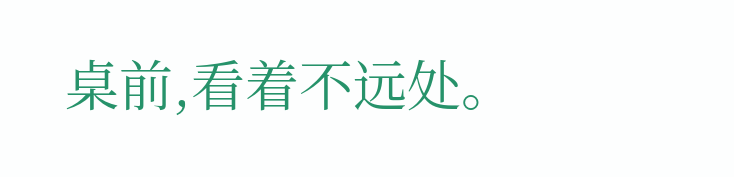桌前,看着不远处。